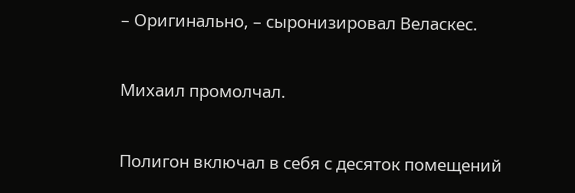– Оригинально, – сыронизировал Веласкес.

Михаил промолчал.

Полигон включал в себя с десяток помещений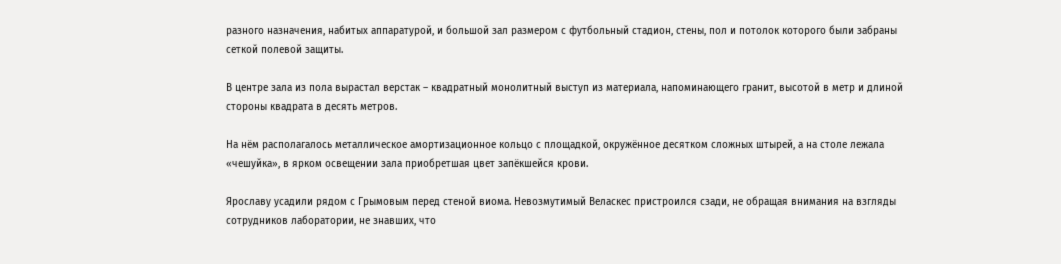разного назначения, набитых аппаратурой, и большой зал размером с футбольный стадион, стены, пол и потолок которого были забраны сеткой полевой защиты.

В центре зала из пола вырастал верстак – квадратный монолитный выступ из материала, напоминающего гранит, высотой в метр и длиной стороны квадрата в десять метров.

На нём располагалось металлическое амортизационное кольцо с площадкой, окружённое десятком сложных штырей, а на столе лежала «чешуйка», в ярком освещении зала приобретшая цвет запёкшейся крови.

Ярославу усадили рядом с Грымовым перед стеной виома. Невозмутимый Веласкес пристроился сзади, не обращая внимания на взгляды сотрудников лаборатории, не знавших, что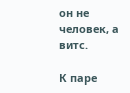он не человек, а витс.

К паре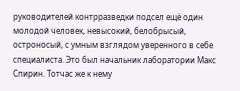руководителей контрразведки подсел ещё один молодой человек, невысокий, белобрысый, остроносый, с умным взглядом уверенного в себе специалиста. Это был начальник лаборатории Макс Спирин. Тотчас же к нему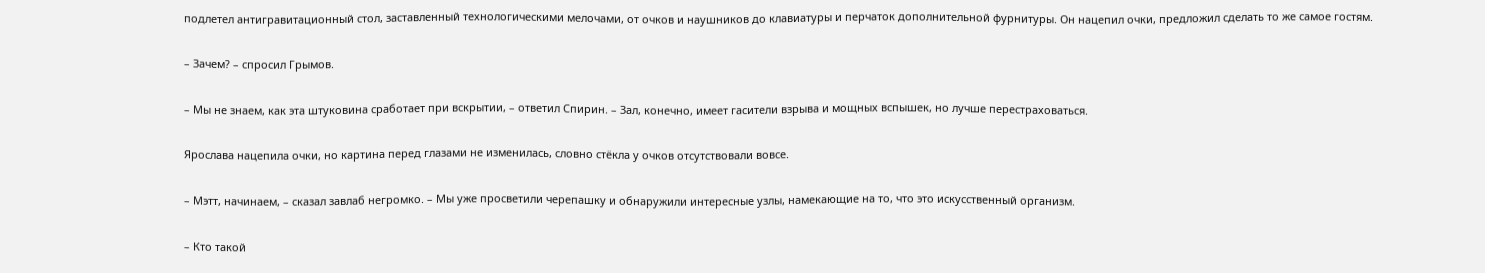подлетел антигравитационный стол, заставленный технологическими мелочами, от очков и наушников до клавиатуры и перчаток дополнительной фурнитуры. Он нацепил очки, предложил сделать то же самое гостям.

– Зачем? – спросил Грымов.

– Мы не знаем, как эта штуковина сработает при вскрытии, – ответил Спирин. – Зал, конечно, имеет гасители взрыва и мощных вспышек, но лучше перестраховаться.

Ярослава нацепила очки, но картина перед глазами не изменилась, словно стёкла у очков отсутствовали вовсе.

– Мэтт, начинаем, – сказал завлаб негромко. – Мы уже просветили черепашку и обнаружили интересные узлы, намекающие на то, что это искусственный организм.

– Кто такой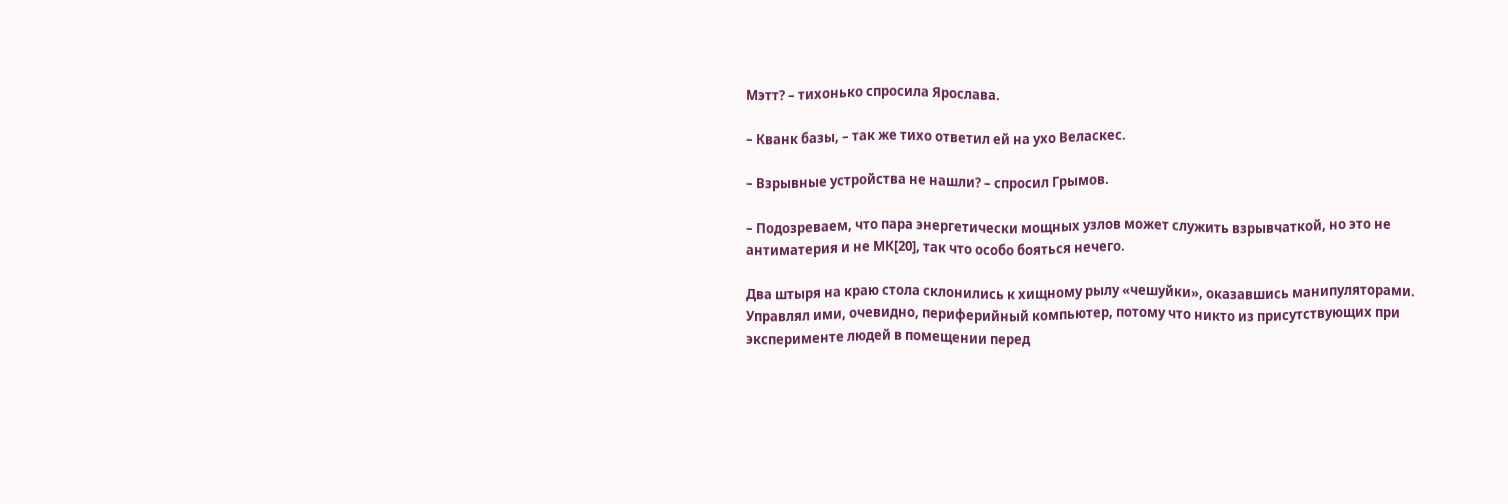Мэтт? – тихонько спросила Ярослава.

– Кванк базы, – так же тихо ответил ей на ухо Веласкес.

– Взрывные устройства не нашли? – спросил Грымов.

– Подозреваем, что пара энергетически мощных узлов может служить взрывчаткой, но это не антиматерия и не МК[20], так что особо бояться нечего.

Два штыря на краю стола склонились к хищному рылу «чешуйки», оказавшись манипуляторами. Управлял ими, очевидно, периферийный компьютер, потому что никто из присутствующих при эксперименте людей в помещении перед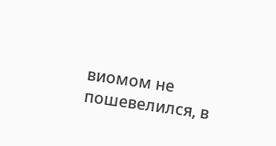виомом не пошевелился, в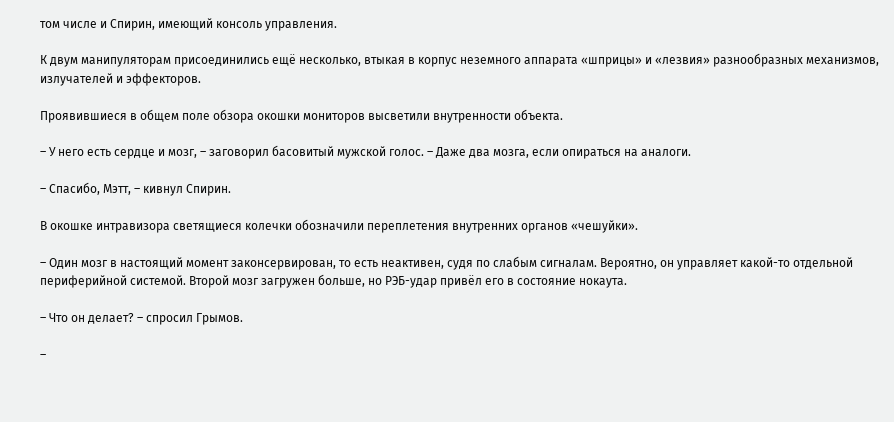том числе и Спирин, имеющий консоль управления.

К двум манипуляторам присоединились ещё несколько, втыкая в корпус неземного аппарата «шприцы» и «лезвия» разнообразных механизмов, излучателей и эффекторов.

Проявившиеся в общем поле обзора окошки мониторов высветили внутренности объекта.

– У него есть сердце и мозг, – заговорил басовитый мужской голос. – Даже два мозга, если опираться на аналоги.

– Спасибо, Мэтт, – кивнул Спирин.

В окошке интравизора светящиеся колечки обозначили переплетения внутренних органов «чешуйки».

– Один мозг в настоящий момент законсервирован, то есть неактивен, судя по слабым сигналам. Вероятно, он управляет какой-то отдельной периферийной системой. Второй мозг загружен больше, но РЭБ-удар привёл его в состояние нокаута.

– Что он делает? – спросил Грымов.

–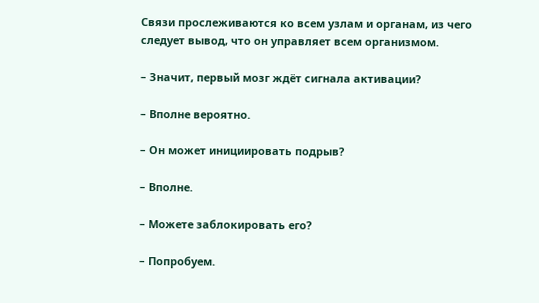Связи прослеживаются ко всем узлам и органам, из чего следует вывод, что он управляет всем организмом.

– Значит, первый мозг ждёт сигнала активации?

– Вполне вероятно.

– Он может инициировать подрыв?

– Вполне.

– Можете заблокировать его?

– Попробуем.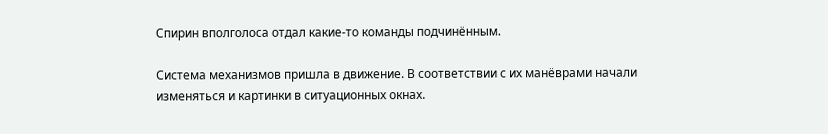Спирин вполголоса отдал какие-то команды подчинённым.

Система механизмов пришла в движение. В соответствии с их манёврами начали изменяться и картинки в ситуационных окнах.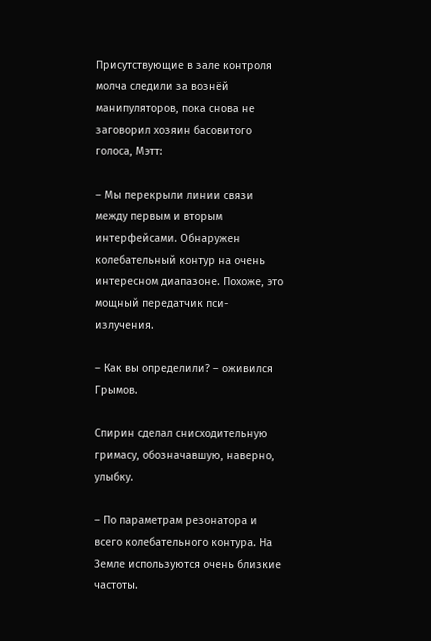Присутствующие в зале контроля молча следили за вознёй манипуляторов, пока снова не заговорил хозяин басовитого голоса, Мэтт:

– Мы перекрыли линии связи между первым и вторым интерфейсами. Обнаружен колебательный контур на очень интересном диапазоне. Похоже, это мощный передатчик пси-излучения.

– Как вы определили? – оживился Грымов.

Спирин сделал снисходительную гримасу, обозначавшую, наверно, улыбку.

– По параметрам резонатора и всего колебательного контура. На Земле используются очень близкие частоты.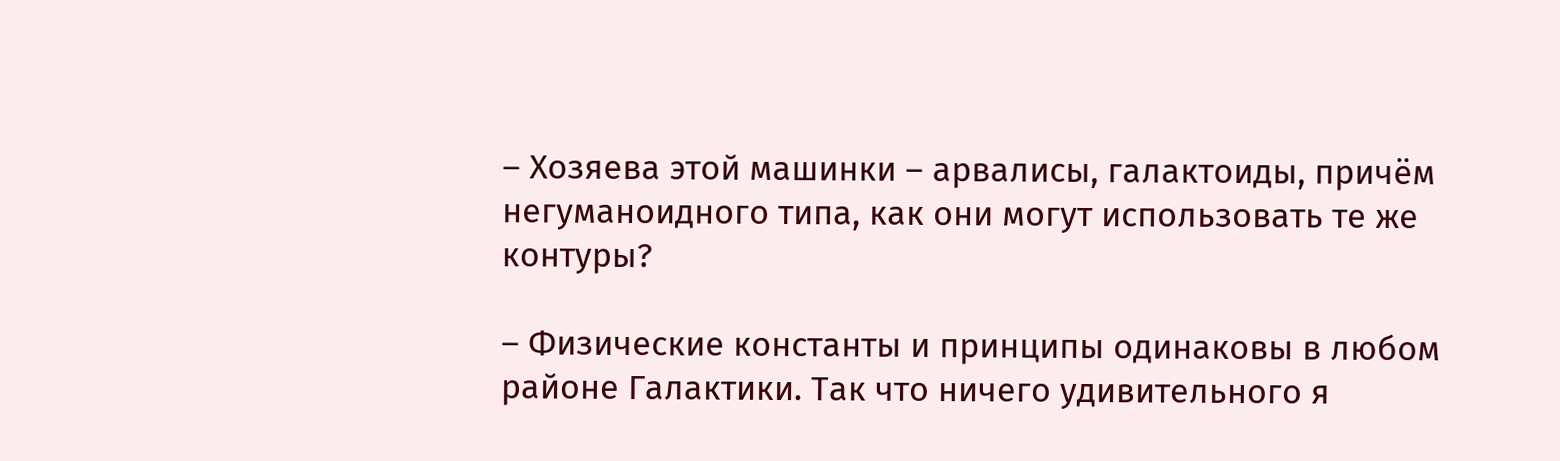– Хозяева этой машинки – арвалисы, галактоиды, причём негуманоидного типа, как они могут использовать те же контуры?

– Физические константы и принципы одинаковы в любом районе Галактики. Так что ничего удивительного я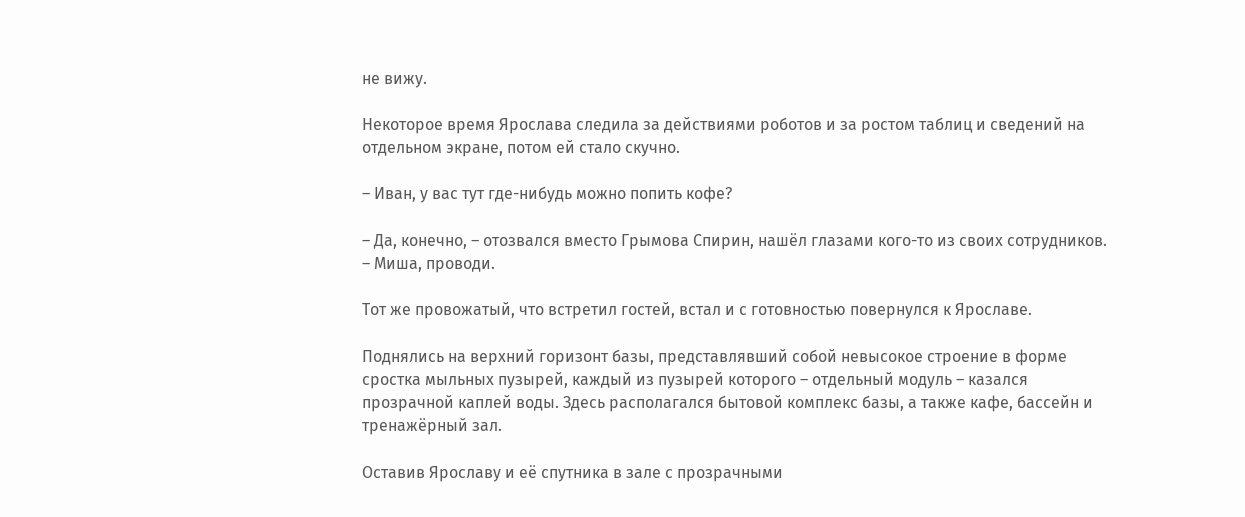не вижу.

Некоторое время Ярослава следила за действиями роботов и за ростом таблиц и сведений на отдельном экране, потом ей стало скучно.

– Иван, у вас тут где-нибудь можно попить кофе?

– Да, конечно, – отозвался вместо Грымова Спирин, нашёл глазами кого-то из своих сотрудников. – Миша, проводи.

Тот же провожатый, что встретил гостей, встал и с готовностью повернулся к Ярославе.

Поднялись на верхний горизонт базы, представлявший собой невысокое строение в форме сростка мыльных пузырей, каждый из пузырей которого – отдельный модуль – казался прозрачной каплей воды. Здесь располагался бытовой комплекс базы, а также кафе, бассейн и тренажёрный зал.

Оставив Ярославу и её спутника в зале с прозрачными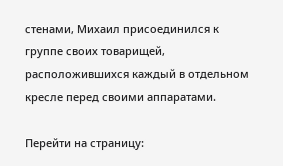стенами, Михаил присоединился к группе своих товарищей, расположившихся каждый в отдельном кресле перед своими аппаратами.

Перейти на страницу: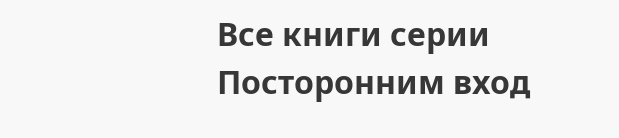Все книги серии Посторонним вход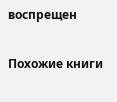воспрещен

Похожие книги